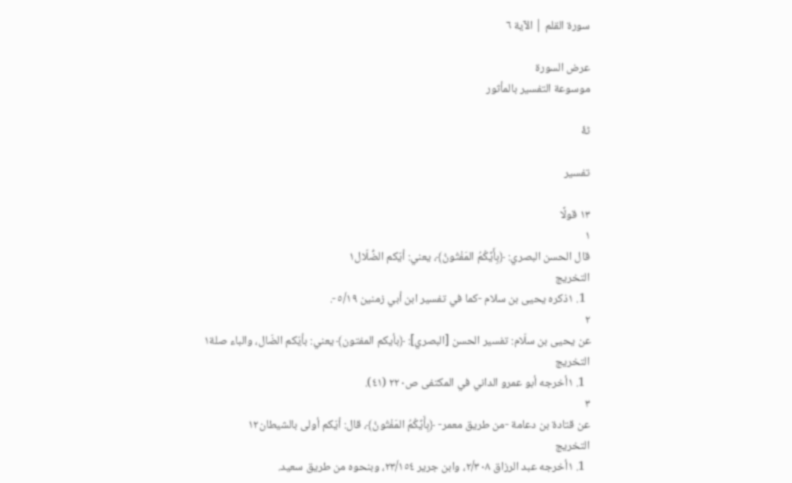سورة القلم | الآية ٦

عرض السورة
موسوعة التفسير بالمأثور

ڻۀ

تفسير

١٣ قولًا
١
قال الحسن البصري: ﴿بِأَيِّكُمُ المَفْتُونُ﴾، يعني: أيّكم الضُّلّال١
التخريج
  1. ١ذكره يحيى بن سلام -كما في تفسير ابن أبي زمنين ٥/١٩-.
٢
عن يحيى بن سلّام: تفسير الحسن [البصري]: ﴿بأيكم المفتون﴾ يعني: بأيّكم الضّال، والباء صلة١
التخريج
  1. ١أخرجه أبو عمرو الداني في المكتفى ص٢٢٠ (٤١).
٣
عن قتادة بن دعامة -من طريق معمر- ﴿بِأَيِّكُمُ المَفْتُونُ﴾، قال: أيّكم أولى بالشيطان١٢
التخريج
  1. ١أخرجه عبد الرزاق ٢/٣٠٨، وابن جرير ٢٣/١٥٤، وبنحوه من طريق سعيد.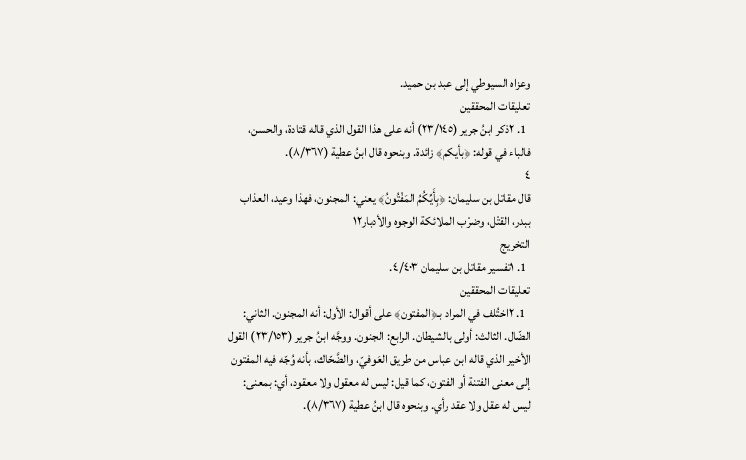وعزاه السيوطي إلى عبد بن حميد.
تعليقات المحققين
  1. ٢ذكر ابنُ جرير (٢٣/١٤٥) أنه على هذا القول الذي قاله قتادة، والحسن، فالباء في قوله: ﴿بأيكم﴾ زائدة. وبنحوه قال ابنُ عطية (٨/٣٦٧).
٤
قال مقاتل بن سليمان: ﴿بِأَيِّكُمُ المَفْتُونُ﴾ يعني: المجنون، فهذا وعيد، العذاب ببدر، القتْل، وضرْب الملائكة الوجوه والأدبار١٢
التخريج
  1. ١تفسير مقاتل بن سليمان ٤/٤٠٣.
تعليقات المحققين
  1. ٢اختُلف في المراد بـ﴿المفتون﴾ على أقوال: الأول: أنه المجنون. الثاني: الضّال. الثالث: أولى بالشيطان. الرابع: الجنون. ووجَّه ابنُ جرير (٢٣/١٥٣) القول الأخير الذي قاله ابن عباس من طريق العَوفيّ، والضَّحّاك، بأنه وُجّه فيه المفتون إلى معنى الفتنة أو الفتون، كما قيل: ليس له معقول ولا معقود، أي: بمعنى: ليس له عقل ولا عقد رأي. وبنحوه قال ابنُ عطية (٨/٣٦٧).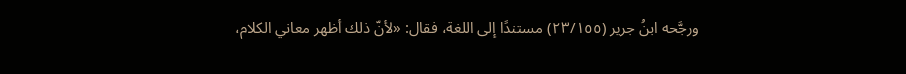ورجَّحه ابنُ جرير (٢٣/١٥٥) مستندًا إلى اللغة، فقال: «لأنّ ذلك أظهر معاني الكلام،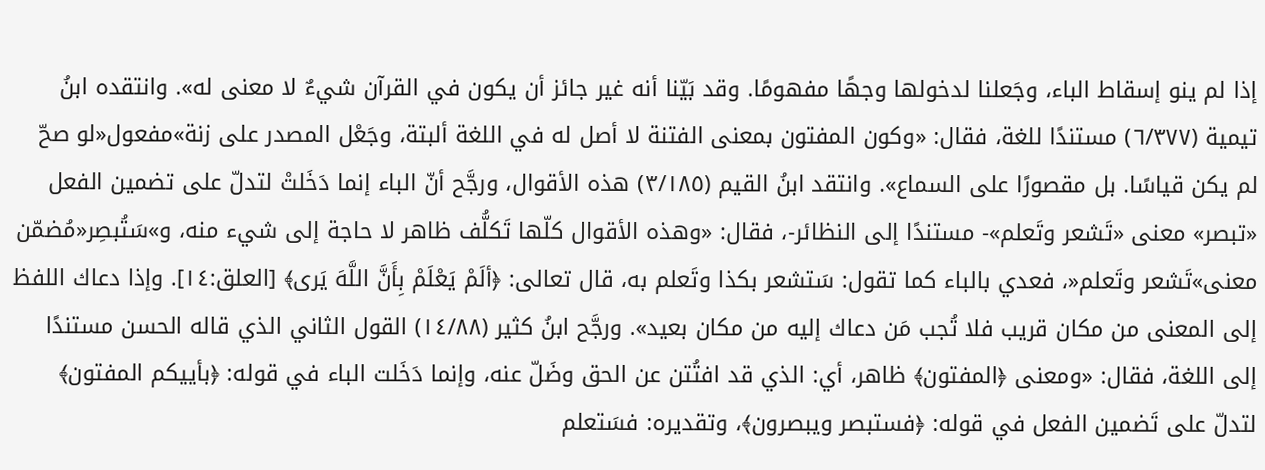إذا لم ينو إسقاط الباء، وجَعلنا لدخولها وجهًا مفهومًا. وقد بَيّنا أنه غير جائز أن يكون في القرآن شيءٌ لا معنى له». وانتقده ابنُ تيمية (٦/٣٧٧) مستندًا للغة، فقال: «وكون المفتون بمعنى الفتنة لا أصل له في اللغة ألبتة، وجَعْل المصدر على زنة»مفعول«لو صحّ لم يكن قياسًا. بل مقصورًا على السماع». وانتقد ابنُ القيم (٣/١٨٥) هذه الأقوال، ورجَّح أنّ الباء إنما دَخَلتْ لتدلّ على تضمين الفعل «تبصر» معنى «تَشعر وتَعلم»- مستندًا إلى النظائر-، فقال: «وهذه الأقوال كلّها تَكلُّف ظاهر لا حاجة إلى شيء منه، و»سَتُبصِر«مُضمّن معنى»تَشعر وتَعلم«، فعدي بالباء كما تقول: سَتشعر بكذا وتَعلم به، قال تعالى: ﴿ألَمْ يَعْلَمْ بِأَنَّ اللَّهَ يَرى﴾ [العلق:١٤]. وإذا دعاك اللفظ إلى المعنى من مكان قريب فلا تُجب مَن دعاك إليه من مكان بعيد». ورجَّح ابنُ كثير (١٤/٨٨) القول الثاني الذي قاله الحسن مستندًا إلى اللغة، فقال: «ومعنى ﴿المفتون﴾ ظاهر، أي: الذي قد افتُتن عن الحق وضَلّ عنه، وإنما دَخَلت الباء في قوله: ﴿بأييكم المفتون﴾ لتدلّ على تَضمين الفعل في قوله: ﴿فستبصر ويبصرون﴾، وتقديره: فسَتعلم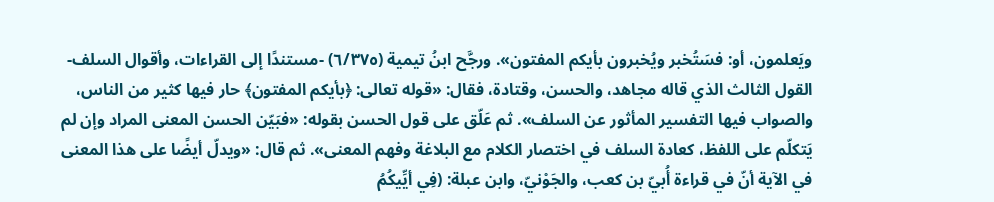ويَعلمون، أو: فسَتُخبر ويُخبرون بأيكم المفتون». ورجَّح ابنُ تيمية (٦/٣٧٥) -مستندًا إلى القراءات، وأقوال السلف- القول الثالث الذي قاله مجاهد، والحسن، وقتادة، فقال: «قوله تعالى: ﴿بأيكم المفتون﴾ حار فيها كثير من الناس، والصواب فيها التفسير المأثور عن السلف». ثم عَلّق على قول الحسن بقوله: «فبَيّن الحسن المعنى المراد وإن لم يَتكلّم على اللفظ، كعادة السلف في اختصار الكلام مع البلاغة وفهم المعنى». ثم قال: «ويدلّ أيضًا على هذا المعنى في الآية أنّ في قراءة أُبيّ بن كعب، والجَوْنيّ، وابن عبلة: (فِي أيِّيكُمُ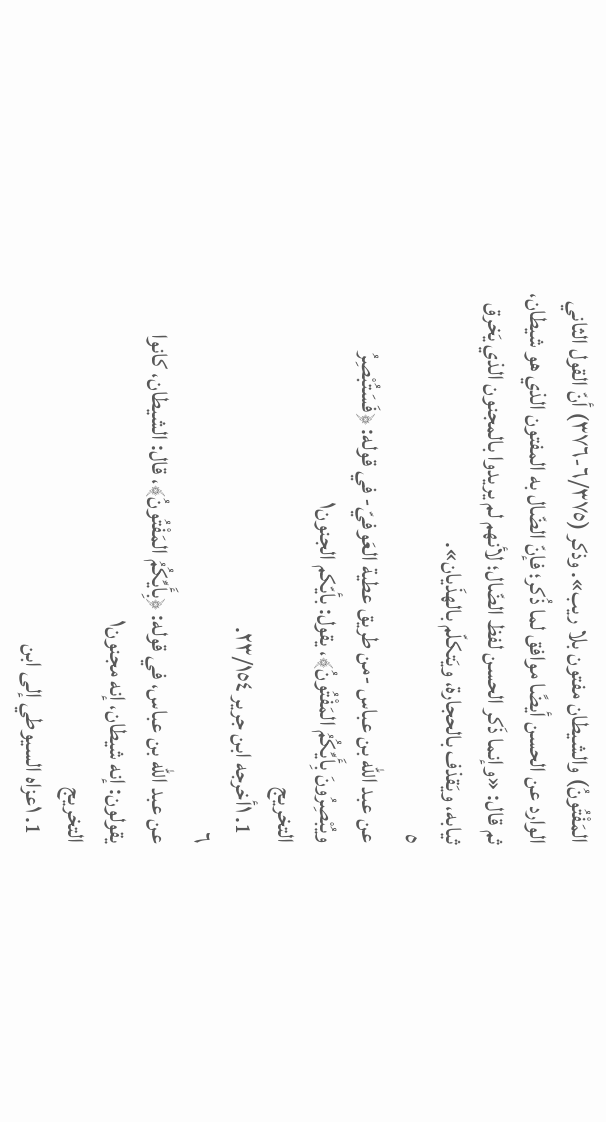المَفْتُونُ) والشيطان مفتون بلا ريب». وذكر (٦/٣٧٥-٣٧٦) أنّ القول الثاني الوارد عن الحسن أيضًا موافق لما ذُكر؛ فإنّ الضّال به المفتون الذي هو شيطان، ثم قال: «وإنما ذَكر الحسن لفظ الضّال؛ لأنهم لم يريدوا بالمجنون الذي يَخرق ثيابه، ويَقذف بالحجارة، ويَتكلّم بالهذَيان».
٥
عن عبد الله بن عباس -من طريق عطية العَوفيّ- في قوله: ﴿فَسَتُبْصِرُ ويُبْصِرُونَ بِأَيِّكُمُ المَفْتُونُ﴾، يقول: بأيّكم الجنون١
التخريج
  1. ١أخرجه ابن جرير ٢٣/١٥٤.
٦
عن عبد الله بن عباس، في قوله: ﴿بِأَيِّكُمُ المَفْتُونُ﴾، قال: الشيطان، كانوا يقولون: إنه شيطان، إنه مجنون١
التخريج
  1. ١عزاه السيوطي إلى ابن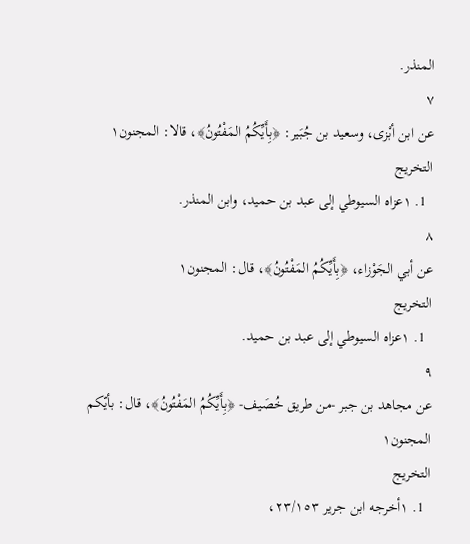المنذر.
٧
عن ابن أبْزى، وسعيد بن جُبَير: ﴿بِأَيِّكُمُ المَفْتُونُ﴾، قالا: المجنون١
التخريج
  1. ١عزاه السيوطي إلى عبد بن حميد، وابن المنذر.
٨
عن أبي الجَوْزاء، ﴿بِأَيِّكُمُ المَفْتُونُ﴾، قال: المجنون١
التخريج
  1. ١عزاه السيوطي إلى عبد بن حميد.
٩
عن مجاهد بن جبر -من طريق خُصَيف- ﴿بِأَيِّكُمُ المَفْتُونُ﴾، قال: بأيّكم المجنون١
التخريج
  1. ١أخرجه ابن جرير ٢٣/١٥٣،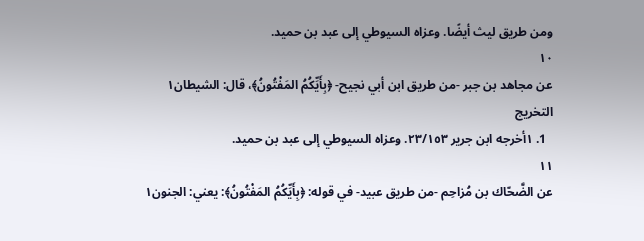ومن طريق ليث أيضًا. وعزاه السيوطي إلى عبد بن حميد.
١٠
عن مجاهد بن جبر -من طريق ابن أبي نجيح- ﴿بِأَيِّكُمُ المَفْتُونُ﴾، قال: الشيطان١
التخريج
  1. ١أخرجه ابن جرير ٢٣/١٥٣. وعزاه السيوطي إلى عبد بن حميد.
١١
عن الضَّحّاك بن مُزاحِم -من طريق عبيد- في قوله: ﴿بِأَيِّكُمُ المَفْتُونُ﴾: يعني: الجنون١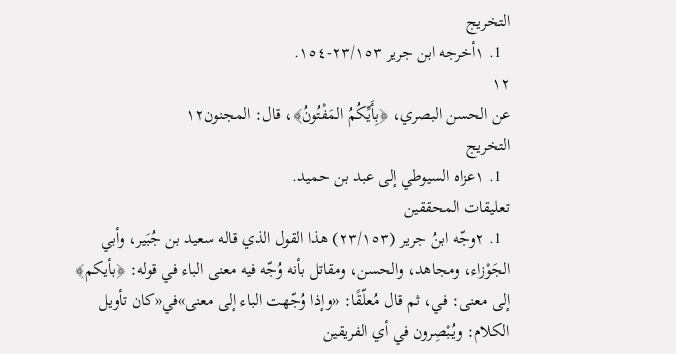التخريج
  1. ١أخرجه ابن جرير ٢٣/١٥٣-١٥٤.
١٢
عن الحسن البصري، ﴿بِأَيِّكُمُ المَفْتُونُ﴾، قال: المجنون١٢
التخريج
  1. ١عزاه السيوطي إلى عبد بن حميد.
تعليقات المحققين
  1. ٢وجّه ابنُ جرير (٢٣/١٥٣) هذا القول الذي قاله سعيد بن جُبَير، وأبي الجَوْزاء، ومجاهد، والحسن، ومقاتل بأنه وُجّه فيه معنى الباء في قوله: ﴿بأيكم﴾ إلى معنى: في، ثم قال مُعلّقًا: «وإذا وُجّهت الباء إلى معنى»في«كان تأويل الكلام: ويُبْصِرون في أي الفريقين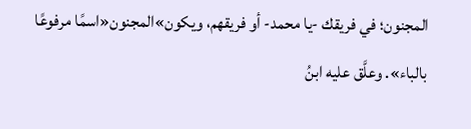المجنون؛ في فريقك -يا محمد- أو فريقهم، ويكون»المجنون«اسمًا مرفوعًا بالباء». وعلَّق عليه ابنُ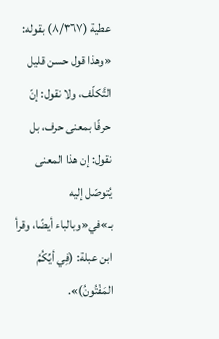عطية (٨/٣٦٧) بقوله: «وهذا قول حسن قليل التَّكلّف، ولا نقول: إنّ حرفًا بمعنى حرف، بل نقول: إن هذا المعنى يُتوصّل إليه بـ»في«وبالباء أيضًا، وقرأ ابن عبلة: (فِي أيِّكُمُ المَفْتُونُ)».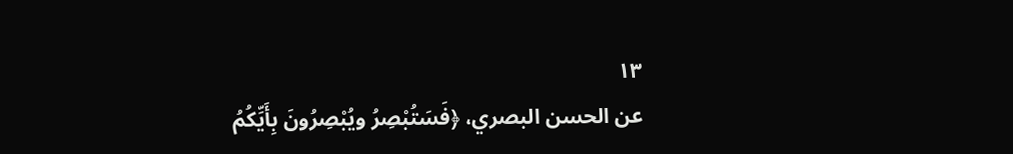١٣
عن الحسن البصري، ﴿فَسَتُبْصِرُ ويُبْصِرُونَ بِأَيِّكُمُ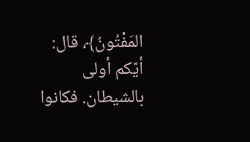المَفْتُونُ﴾، قال: أيّكم أولى بالشيطان. فكانوا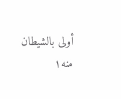أولى بالشيطان منه١